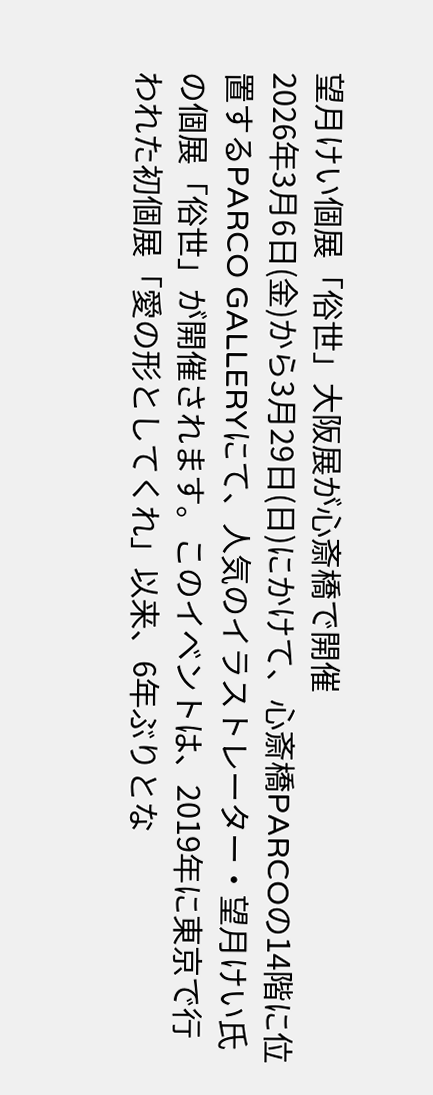望月けい個展「俗世」大阪展が心斎橋で開催
2026年3月6日(金)から3月29日(日)にかけて、心斎橋PARCOの14階に位置するPARCO GALLERYにて、人気のイラストレーター・望月けい氏の個展「俗世」が開催されます。このイベントは、2019年に東京で行われた初個展「愛の形としてくれ」以来、6年ぶりとな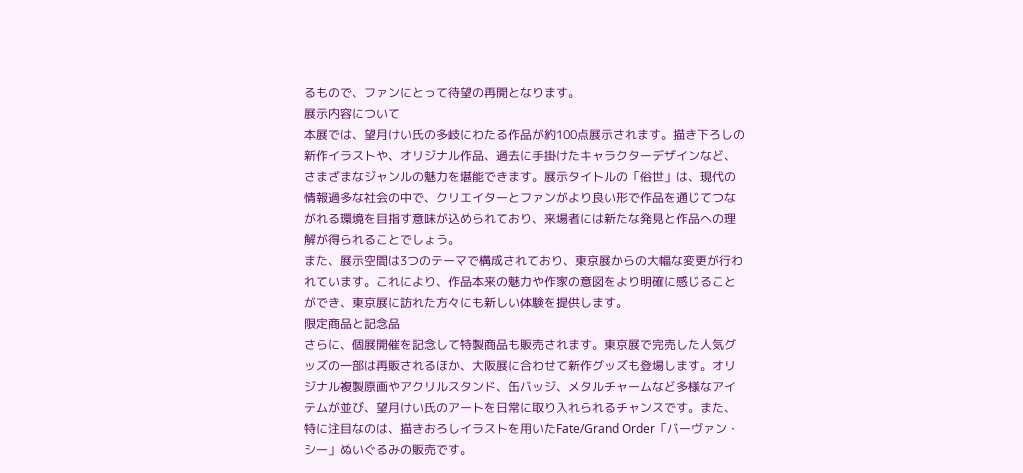るもので、ファンにとって待望の再開となります。
展示内容について
本展では、望月けい氏の多岐にわたる作品が約100点展示されます。描き下ろしの新作イラストや、オリジナル作品、過去に手掛けたキャラクターデザインなど、さまざまなジャンルの魅力を堪能できます。展示タイトルの「俗世」は、現代の情報過多な社会の中で、クリエイターとファンがより良い形で作品を通じてつながれる環境を目指す意味が込められており、来場者には新たな発見と作品への理解が得られることでしょう。
また、展示空間は3つのテーマで構成されており、東京展からの大幅な変更が行われています。これにより、作品本来の魅力や作家の意図をより明確に感じることができ、東京展に訪れた方々にも新しい体験を提供します。
限定商品と記念品
さらに、個展開催を記念して特製商品も販売されます。東京展で完売した人気グッズの一部は再販されるほか、大阪展に合わせて新作グッズも登場します。オリジナル複製原画やアクリルスタンド、缶バッジ、メタルチャームなど多様なアイテムが並び、望月けい氏のアートを日常に取り入れられるチャンスです。また、特に注目なのは、描きおろしイラストを用いたFate/Grand Order「バーヴァン・シー」ぬいぐるみの販売です。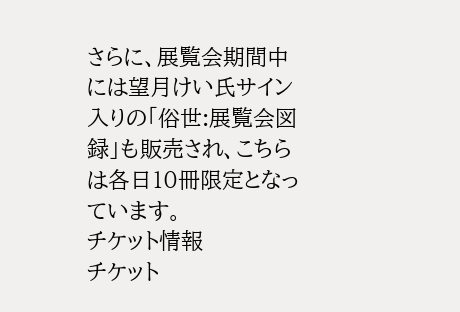さらに、展覧会期間中には望月けい氏サイン入りの「俗世:展覧会図録」も販売され、こちらは各日10冊限定となっています。
チケット情報
チケット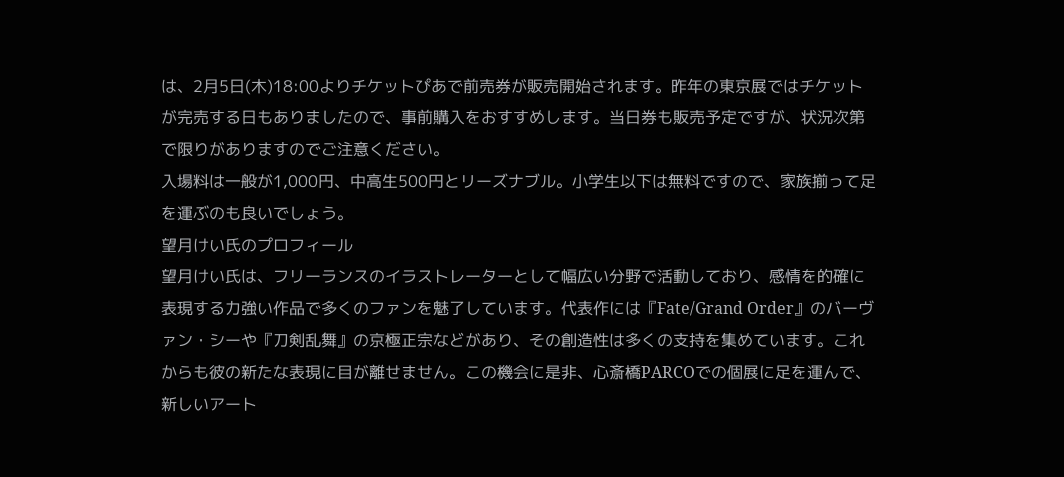は、2月5日(木)18:00よりチケットぴあで前売券が販売開始されます。昨年の東京展ではチケットが完売する日もありましたので、事前購入をおすすめします。当日券も販売予定ですが、状況次第で限りがありますのでご注意ください。
入場料は一般が1,000円、中高生500円とリーズナブル。小学生以下は無料ですので、家族揃って足を運ぶのも良いでしょう。
望月けい氏のプロフィール
望月けい氏は、フリーランスのイラストレーターとして幅広い分野で活動しており、感情を的確に表現する力強い作品で多くのファンを魅了しています。代表作には『Fate/Grand Order』のバーヴァン・シーや『刀剣乱舞』の京極正宗などがあり、その創造性は多くの支持を集めています。これからも彼の新たな表現に目が離せません。この機会に是非、心斎橋PARCOでの個展に足を運んで、新しいアート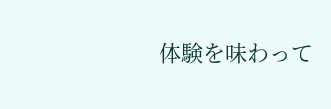体験を味わって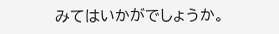みてはいかがでしょうか。